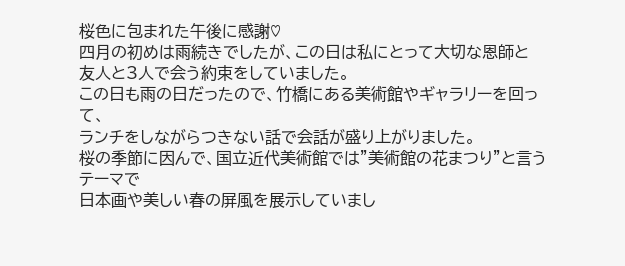桜色に包まれた午後に感謝♡
四月の初めは雨続きでしたが、この日は私にとって大切な恩師と
友人と3人で会う約束をしていました。
この日も雨の日だったので、竹橋にある美術館やギャラリーを回って、
ランチをしながらつきない話で会話が盛り上がりました。
桜の季節に因んで、国立近代美術館では”美術館の花まつり”と言うテーマで
日本画や美しい春の屏風を展示していまし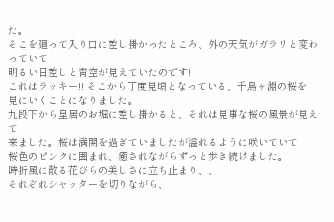た。
そこを廻って入り口に差し掛かったところ、外の天気がガラリと変わっていて
明るい日差しと青空が見えていたのです!
これはラッキー!! そこから丁度見頃となっている、千鳥ヶ淵の桜を
見にいくことになりました。
九段下から皇居のお堀に差し掛かると、それは見事な桜の風景が見えて
来ました。桜は満開を過ぎていましたが溢れるように咲いていて
桜色のピンクに囲まれ、癒されながらずっと歩き続けました。
時折風に散る花びらの美しさに立ち止まり、、
それぞれシャッターを切りながら、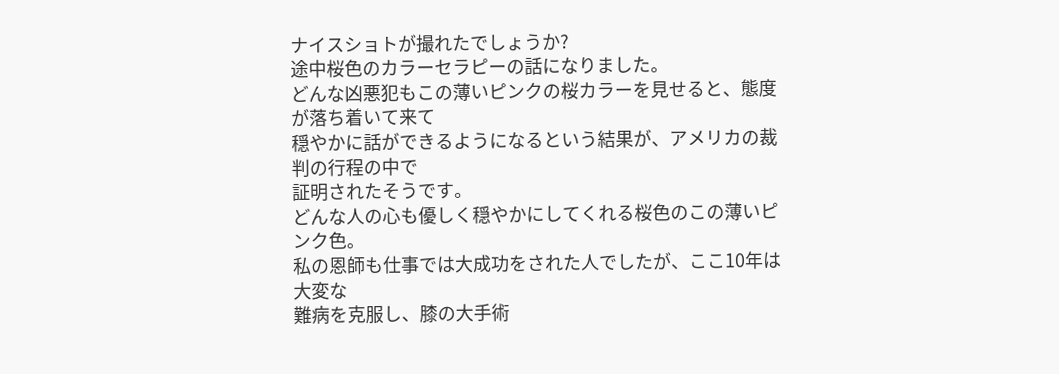ナイスショトが撮れたでしょうか?
途中桜色のカラーセラピーの話になりました。
どんな凶悪犯もこの薄いピンクの桜カラーを見せると、態度が落ち着いて来て
穏やかに話ができるようになるという結果が、アメリカの裁判の行程の中で
証明されたそうです。
どんな人の心も優しく穏やかにしてくれる桜色のこの薄いピンク色。
私の恩師も仕事では大成功をされた人でしたが、ここ10年は大変な
難病を克服し、膝の大手術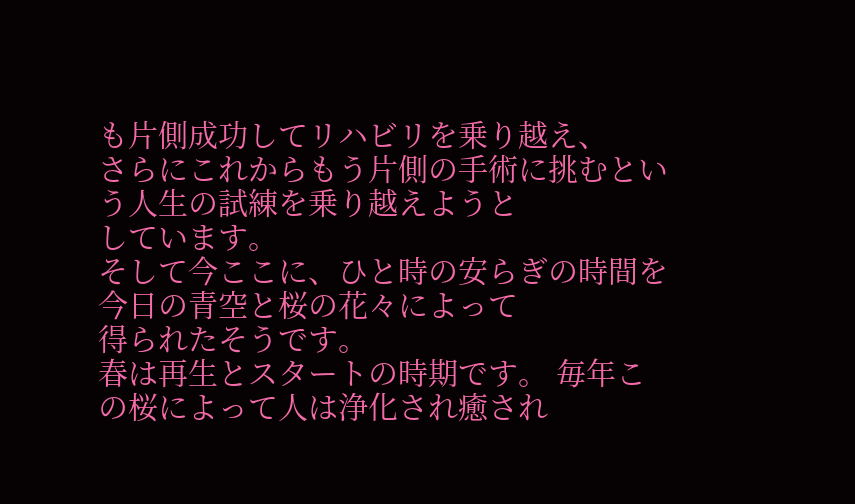も片側成功してリハビリを乗り越え、
さらにこれからもう片側の手術に挑むという人生の試練を乗り越えようと
しています。
そして今ここに、ひと時の安らぎの時間を今日の青空と桜の花々によって
得られたそうです。
春は再生とスタートの時期です。 毎年この桜によって人は浄化され癒され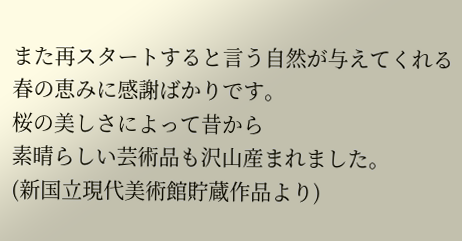また再スタートすると言う自然が与えてくれる春の恵みに感謝ばかりです。
桜の美しさによって昔から
素晴らしい芸術品も沢山産まれました。
(新国立現代美術館貯蔵作品より)